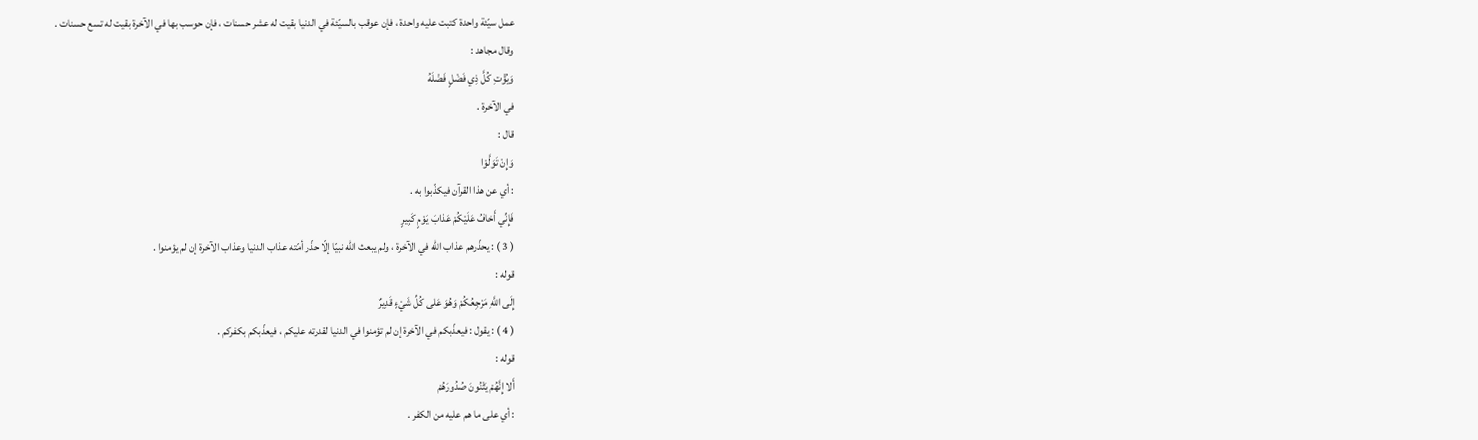عمل سيّئة واحدة كتبت عليه واحدة ، فإن عوقب بالسيّئة في الدنيا بقيت له عشر حسنات ، فإن حوسب بها في الآخرة بقيت له تسع حسنات .
وقال مجاهد :
وَيُؤْتِ كُلَّ ذِي فَضْلٍ فَضْلَهُ
في الآخرة .
قال :
وَإِنْ تَوَلَّوْا
: أي عن هذا القرآن فيكذّبوا به .
فَإِنِّي أَخافُ عَلَيْكُمْ عَذابَ يَوْمٍ كَبِيرٍ
( 3 ) : يحذّرهم عذاب اللّه في الآخرة ، ولم يبعث اللّه نبيّا إلّا حذّر أمّته عذاب الدنيا وعذاب الآخرة إن لم يؤمنوا .
قوله :
إِلَى اللَّهِ مَرْجِعُكُمْ وَهُوَ عَلى كُلِّ شَيْءٍ قَدِيرٌ
( 4 ) : يقول : فيعذّبكم في الآخرة إن لم تؤمنوا في الدنيا لقدرته عليكم ، فيعذّبكم بكفركم .
قوله :
أَلا إِنَّهُمْ يَثْنُونَ صُدُورَهُمْ
: أي على ما هم عليه من الكفر .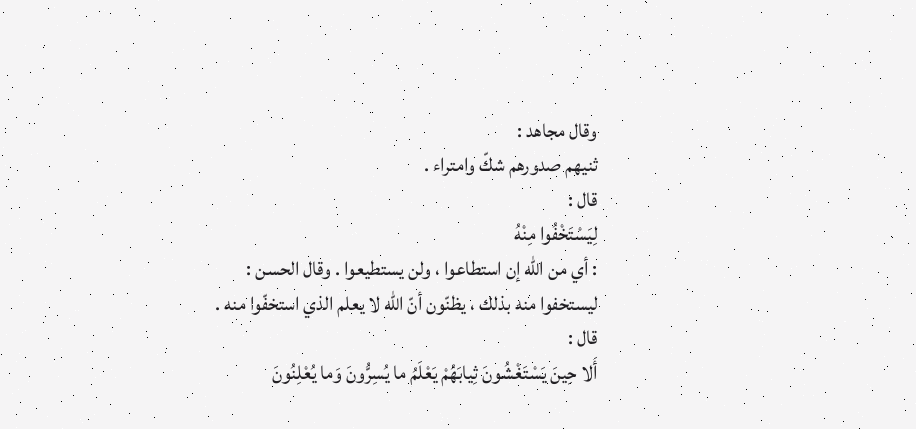وقال مجاهد :
ثنيهم صدورهم شكّ وامتراء .
قال :
لِيَسْتَخْفُوا مِنْهُ
: أي من اللّه إن استطاعوا ، ولن يستطيعوا . وقال الحسن :
ليستخفوا منه بذلك ، يظنّون أنّ اللّه لا يعلم الذي استخفّوا منه .
قال :
أَلا حِينَ يَسْتَغْشُونَ ثِيابَهُمْ يَعْلَمُ ما يُسِرُّونَ وَما يُعْلِنُونَ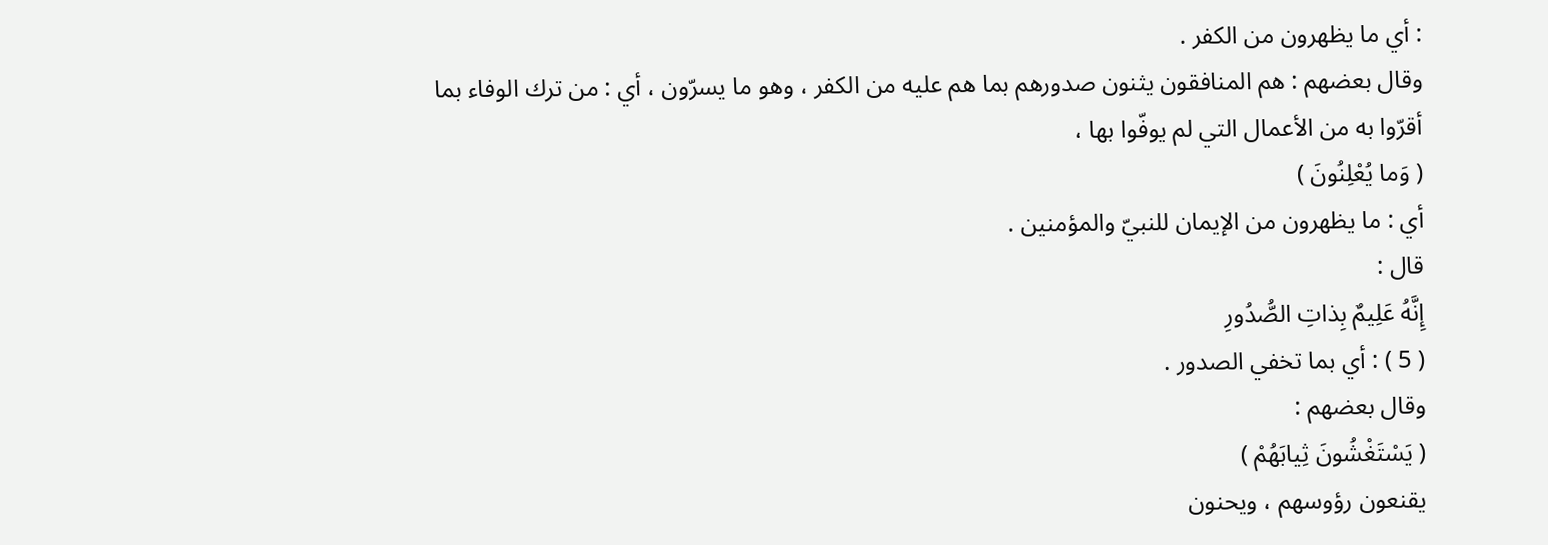: أي ما يظهرون من الكفر .
وقال بعضهم : هم المنافقون يثنون صدورهم بما هم عليه من الكفر ، وهو ما يسرّون ، أي : من ترك الوفاء بما أقرّوا به من الأعمال التي لم يوفّوا بها ،
( وَما يُعْلِنُونَ )
أي : ما يظهرون من الإيمان للنبيّ والمؤمنين .
قال :
إِنَّهُ عَلِيمٌ بِذاتِ الصُّدُورِ
( 5 ) : أي بما تخفي الصدور .
وقال بعضهم :
( يَسْتَغْشُونَ ثِيابَهُمْ )
يقنعون رؤوسهم ، ويحنون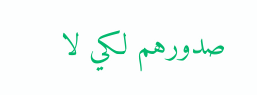صدورهم لكي لا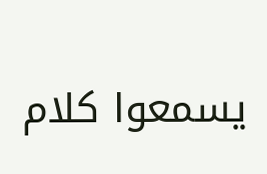يسمعوا كلام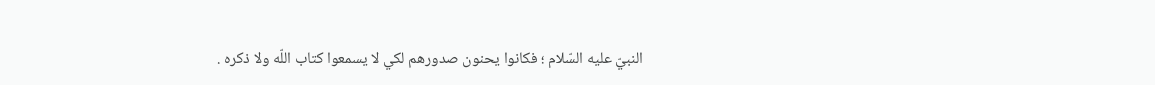النبيّ عليه السّلام ؛ فكانوا يحنون صدورهم لكي لا يسمعوا كتاب اللّه ولا ذكره .